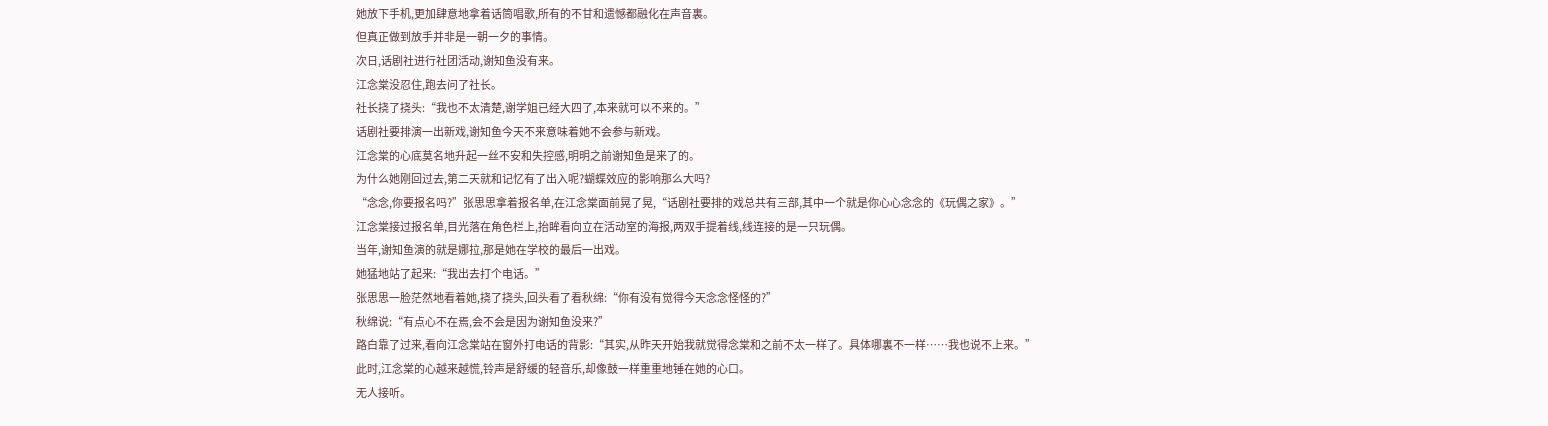她放下手机,更加肆意地拿着话筒唱歌,所有的不甘和遗憾都融化在声音裏。
但真正做到放手并非是一朝一夕的事情。
次日,话剧社进行社团活动,谢知鱼没有来。
江念棠没忍住,跑去问了社长。
社长挠了挠头:“我也不太清楚,谢学姐已经大四了,本来就可以不来的。”
话剧社要排演一出新戏,谢知鱼今天不来意味着她不会参与新戏。
江念棠的心底莫名地升起一丝不安和失控感,明明之前谢知鱼是来了的。
为什么她刚回过去,第二天就和记忆有了出入呢?蝴蝶效应的影响那么大吗?
“念念,你要报名吗?”张思思拿着报名单,在江念棠面前晃了晃,“话剧社要排的戏总共有三部,其中一个就是你心心念念的《玩偶之家》。”
江念棠接过报名单,目光落在角色栏上,抬眸看向立在活动室的海报,两双手提着线,线连接的是一只玩偶。
当年,谢知鱼演的就是娜拉,那是她在学校的最后一出戏。
她猛地站了起来:“我出去打个电话。”
张思思一脸茫然地看着她,挠了挠头,回头看了看秋绵:“你有没有觉得今天念念怪怪的?”
秋绵说:“有点心不在焉,会不会是因为谢知鱼没来?”
路白靠了过来,看向江念棠站在窗外打电话的背影:“其实,从昨天开始我就觉得念棠和之前不太一样了。具体哪裏不一样……我也说不上来。”
此时,江念棠的心越来越慌,铃声是舒缓的轻音乐,却像鼓一样重重地锤在她的心口。
无人接听。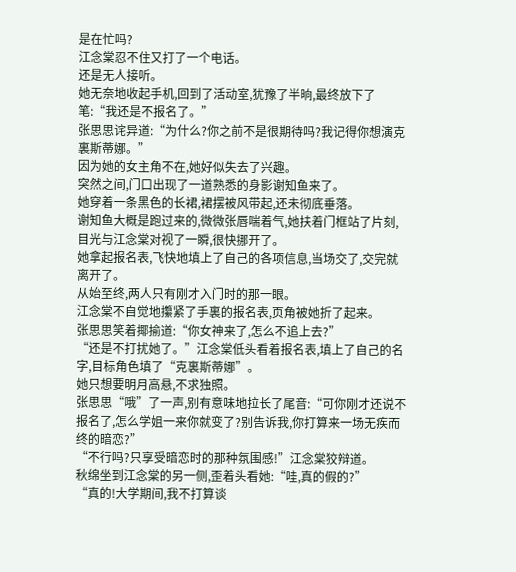是在忙吗?
江念棠忍不住又打了一个电话。
还是无人接听。
她无奈地收起手机,回到了活动室,犹豫了半晌,最终放下了笔:“我还是不报名了。”
张思思诧异道:“为什么?你之前不是很期待吗?我记得你想演克裏斯蒂娜。”
因为她的女主角不在,她好似失去了兴趣。
突然之间,门口出现了一道熟悉的身影谢知鱼来了。
她穿着一条黑色的长裙,裙摆被风带起,还未彻底垂落。
谢知鱼大概是跑过来的,微微张唇喘着气,她扶着门框站了片刻,目光与江念棠对视了一瞬,很快挪开了。
她拿起报名表,飞快地填上了自己的各项信息,当场交了,交完就离开了。
从始至终,两人只有刚才入门时的那一眼。
江念棠不自觉地攥紧了手裏的报名表,页角被她折了起来。
张思思笑着揶揄道:“你女神来了,怎么不追上去?”
“还是不打扰她了。”江念棠低头看着报名表,填上了自己的名字,目标角色填了“克裏斯蒂娜”。
她只想要明月高悬,不求独照。
张思思“哦”了一声,别有意味地拉长了尾音:“可你刚才还说不报名了,怎么学姐一来你就变了?别告诉我,你打算来一场无疾而终的暗恋?”
“不行吗?只享受暗恋时的那种氛围感!”江念棠狡辩道。
秋绵坐到江念棠的另一侧,歪着头看她:“哇,真的假的?”
“真的!大学期间,我不打算谈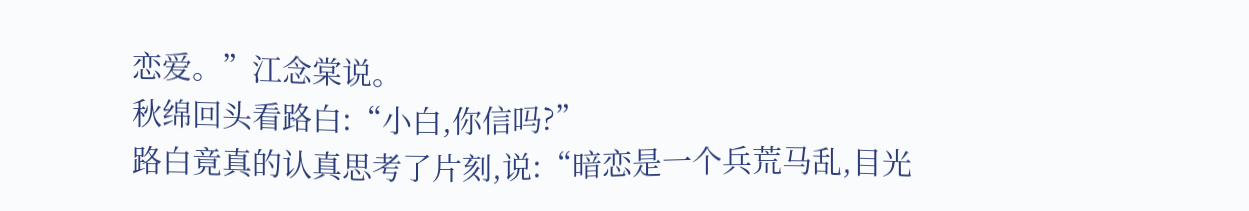恋爱。”江念棠说。
秋绵回头看路白:“小白,你信吗?”
路白竟真的认真思考了片刻,说:“暗恋是一个兵荒马乱,目光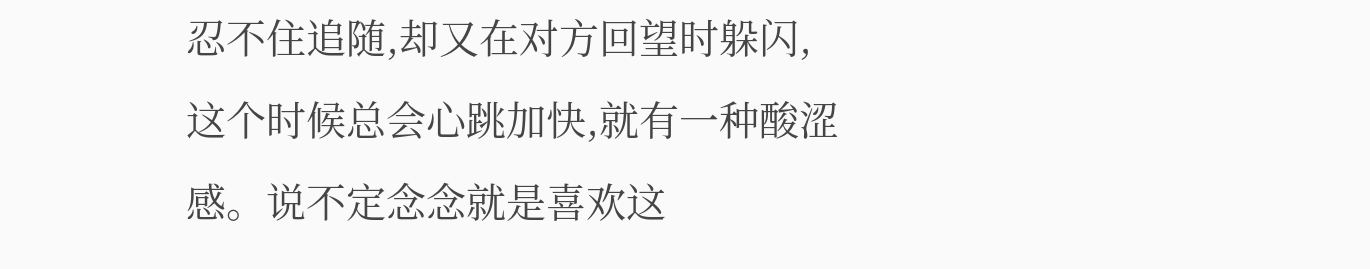忍不住追随,却又在对方回望时躲闪,这个时候总会心跳加快,就有一种酸涩感。说不定念念就是喜欢这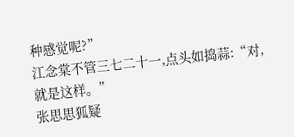种感觉呢?”
江念棠不管三七二十一,点头如捣蒜:“对,就是这样。”
张思思狐疑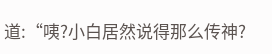道:“咦?小白居然说得那么传神?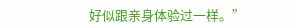好似跟亲身体验过一样。”